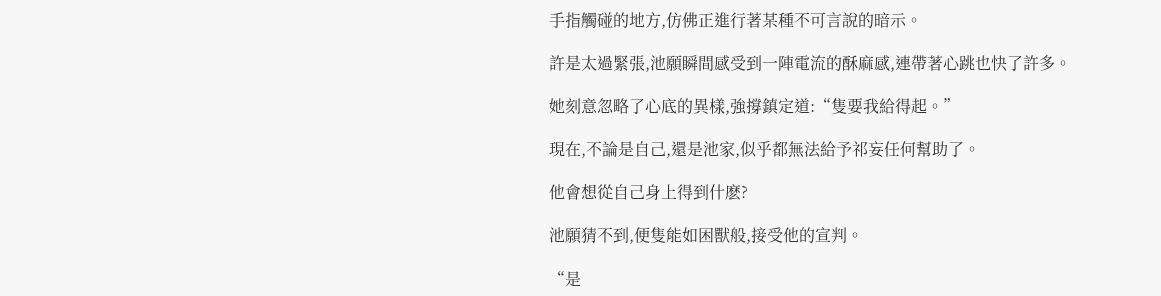手指觸碰的地方,仿佛正進行著某種不可言說的暗示。

許是太過緊張,池願瞬間感受到一陣電流的酥麻感,連帶著心跳也快了許多。

她刻意忽略了心底的異樣,強撐鎮定道:“隻要我給得起。”

現在,不論是自己,還是池家,似乎都無法給予祁妄任何幫助了。

他會想從自己身上得到什麽?

池願猜不到,便隻能如困獸般,接受他的宣判。

“是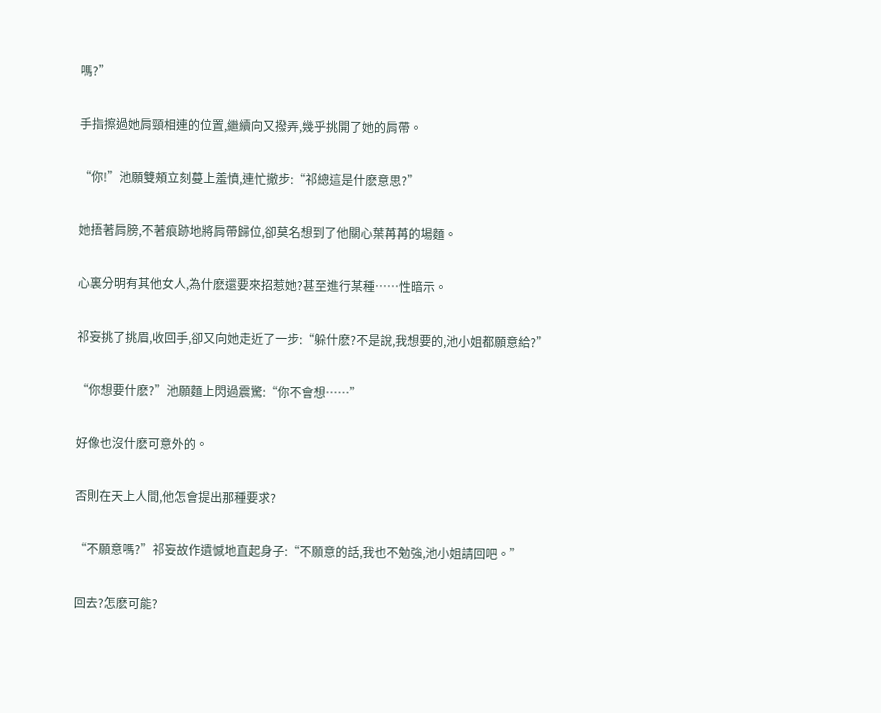嗎?”

手指擦過她肩頸相連的位置,繼續向又撥弄,幾乎挑開了她的肩帶。

“你!”池願雙頰立刻蔓上羞憤,連忙撤步:“祁總這是什麽意思?”

她捂著肩膀,不著痕跡地將肩帶歸位,卻莫名想到了他關心葉苒苒的場麵。

心裏分明有其他女人,為什麽還要來招惹她?甚至進行某種……性暗示。

祁妄挑了挑眉,收回手,卻又向她走近了一步:“躲什麽?不是說,我想要的,池小姐都願意給?”

“你想要什麽?”池願麵上閃過震驚:“你不會想……”

好像也沒什麽可意外的。

否則在天上人間,他怎會提出那種要求?

“不願意嗎?”祁妄故作遺憾地直起身子:“不願意的話,我也不勉強,池小姐請回吧。”

回去?怎麽可能?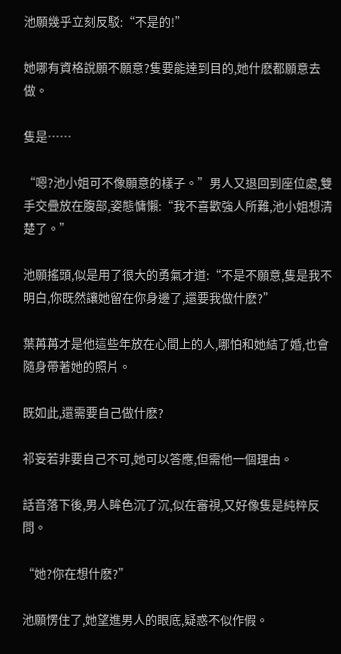池願幾乎立刻反駁:“不是的!”

她哪有資格說願不願意?隻要能達到目的,她什麽都願意去做。

隻是……

“嗯?池小姐可不像願意的樣子。”男人又退回到座位處,雙手交疊放在腹部,姿態慵懶:“我不喜歡強人所難,池小姐想清楚了。”

池願搖頭,似是用了很大的勇氣才道:“不是不願意,隻是我不明白,你既然讓她留在你身邊了,還要我做什麽?”

葉苒苒才是他這些年放在心間上的人,哪怕和她結了婚,也會隨身帶著她的照片。

既如此,還需要自己做什麽?

祁妄若非要自己不可,她可以答應,但需他一個理由。

話音落下後,男人眸色沉了沉,似在審視,又好像隻是純粹反問。

“她?你在想什麽?”

池願愣住了,她望進男人的眼底,疑惑不似作假。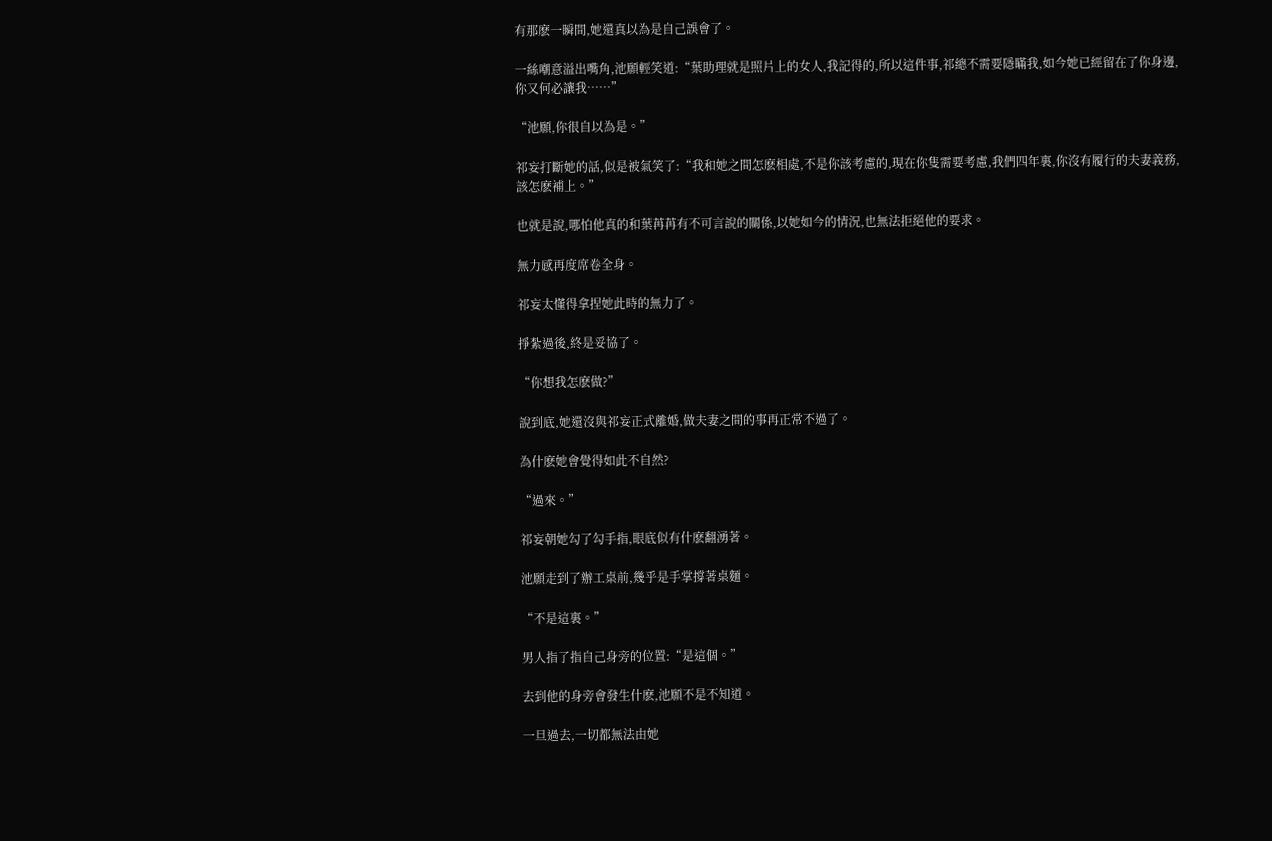有那麽一瞬間,她還真以為是自己誤會了。

一絲嘲意溢出嘴角,池願輕笑道:“葉助理就是照片上的女人,我記得的,所以這件事,祁總不需要隱瞞我,如今她已經留在了你身邊,你又何必讓我……”

“池願,你很自以為是。”

祁妄打斷她的話,似是被氣笑了:“我和她之間怎麽相處,不是你該考慮的,現在你隻需要考慮,我們四年裏,你沒有履行的夫妻義務,該怎麽補上。”

也就是說,哪怕他真的和葉苒苒有不可言說的關係,以她如今的情況,也無法拒絕他的要求。

無力感再度席卷全身。

祁妄太懂得拿捏她此時的無力了。

掙紮過後,終是妥協了。

“你想我怎麽做?”

說到底,她還沒與祁妄正式離婚,做夫妻之間的事再正常不過了。

為什麽她會覺得如此不自然?

“過來。”

祁妄朝她勾了勾手指,眼底似有什麽翻湧著。

池願走到了辦工桌前,幾乎是手掌撐著桌麵。

“不是這裏。”

男人指了指自己身旁的位置:“是這個。”

去到他的身旁會發生什麽,池願不是不知道。

一旦過去,一切都無法由她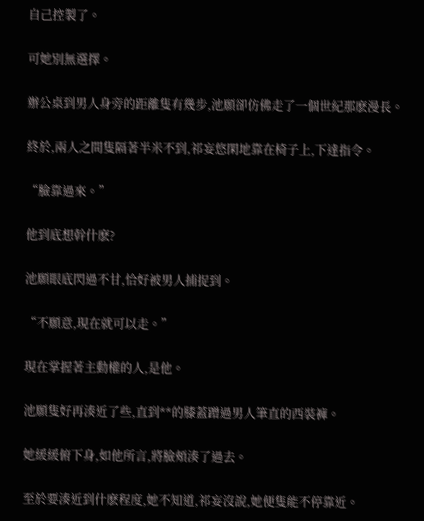自己控製了。

可她別無選擇。

辦公桌到男人身旁的距離隻有幾步,池願卻仿佛走了一個世紀那麽漫長。

終於,兩人之間隻隔著半米不到,祁妄悠閑地靠在椅子上,下達指令。

“臉靠過來。”

他到底想幹什麽?

池願眼底閃過不甘,恰好被男人捕捉到。

“不願意,現在就可以走。”

現在掌握著主動權的人,是他。

池願隻好再湊近了些,直到**的膝蓋蹭過男人筆直的西裝褲。

她緩緩俯下身,如他所言,將臉頰湊了過去。

至於要湊近到什麽程度,她不知道,祁妄沒說,她便隻能不停靠近。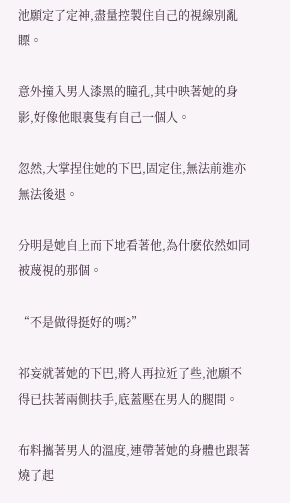池願定了定神,盡量控製住自己的視線別亂瞟。

意外撞入男人漆黑的瞳孔,其中映著她的身影,好像他眼裏隻有自己一個人。

忽然,大掌捏住她的下巴,固定住,無法前進亦無法後退。

分明是她自上而下地看著他,為什麽依然如同被蔑視的那個。

“不是做得挺好的嗎?”

祁妄就著她的下巴,將人再拉近了些,池願不得已扶著兩側扶手,底蓋壓在男人的腿間。

布料攜著男人的溫度,連帶著她的身體也跟著燒了起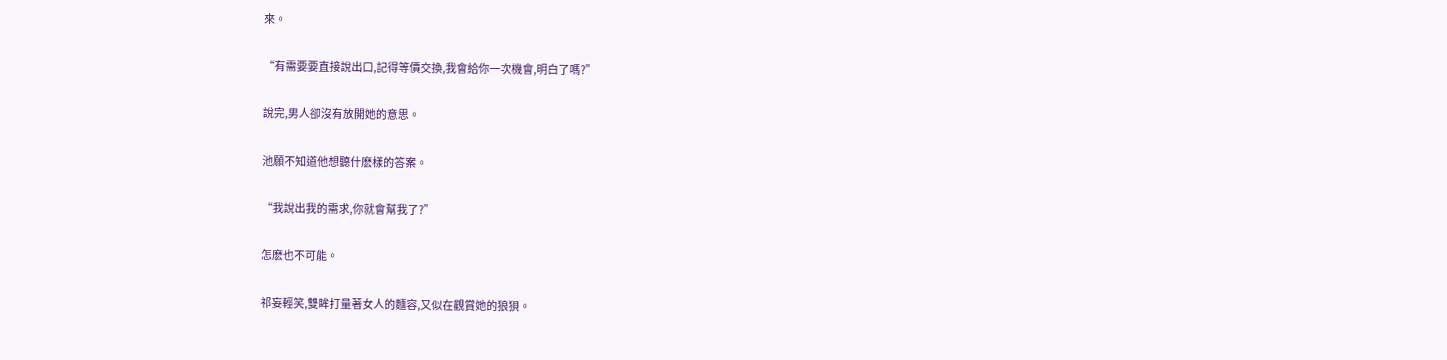來。

“有需要要直接說出口,記得等價交換,我會給你一次機會,明白了嗎?”

說完,男人卻沒有放開她的意思。

池願不知道他想聽什麽樣的答案。

“我說出我的需求,你就會幫我了?”

怎麽也不可能。

祁妄輕笑,雙眸打量著女人的麵容,又似在觀賞她的狼狽。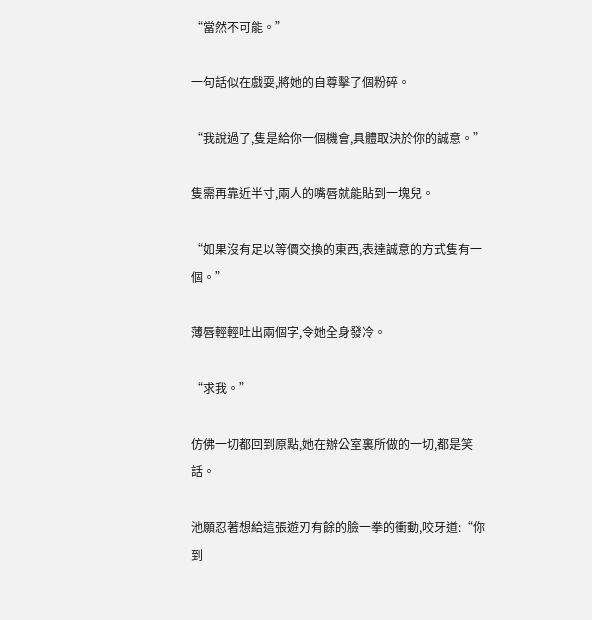“當然不可能。”

一句話似在戲耍,將她的自尊擊了個粉碎。

“我說過了,隻是給你一個機會,具體取決於你的誠意。”

隻需再靠近半寸,兩人的嘴唇就能貼到一塊兒。

“如果沒有足以等價交換的東西,表達誠意的方式隻有一個。”

薄唇輕輕吐出兩個字,令她全身發冷。

“求我。”

仿佛一切都回到原點,她在辦公室裏所做的一切,都是笑話。

池願忍著想給這張遊刃有餘的臉一拳的衝動,咬牙道:“你到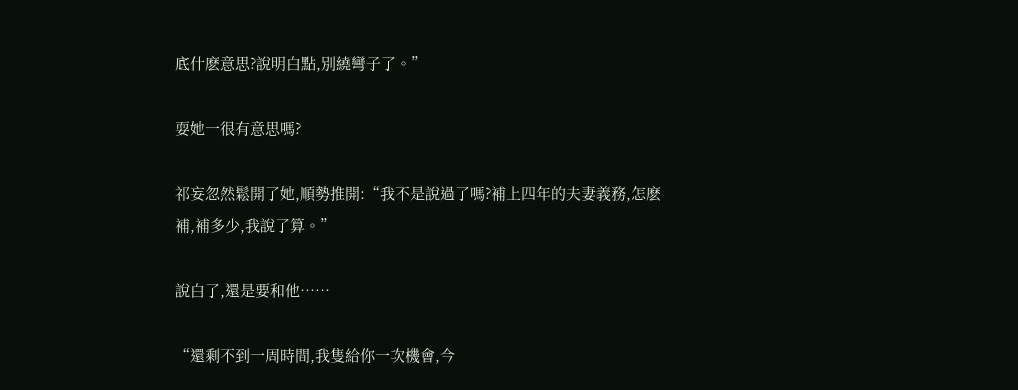底什麽意思?說明白點,別繞彎子了。”

耍她一很有意思嗎?

祁妄忽然鬆開了她,順勢推開:“我不是說過了嗎?補上四年的夫妻義務,怎麽補,補多少,我說了算。”

說白了,還是要和他……

“還剩不到一周時間,我隻給你一次機會,今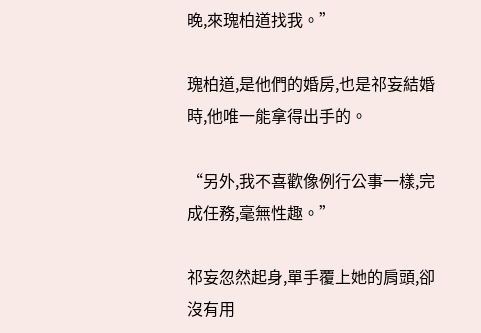晚,來瑰柏道找我。”

瑰柏道,是他們的婚房,也是祁妄結婚時,他唯一能拿得出手的。

“另外,我不喜歡像例行公事一樣,完成任務,毫無性趣。”

祁妄忽然起身,單手覆上她的肩頭,卻沒有用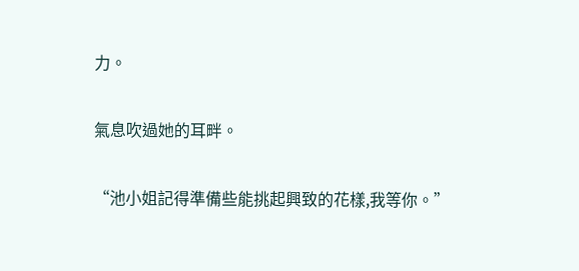力。

氣息吹過她的耳畔。

“池小姐記得準備些能挑起興致的花樣,我等你。”